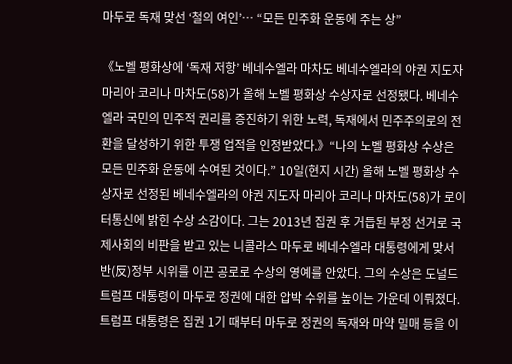마두로 독재 맞선 ‘철의 여인’… “모든 민주화 운동에 주는 상”

《노벨 평화상에 ‘독재 저항’ 베네수엘라 마차도 베네수엘라의 야권 지도자 마리아 코리나 마차도(58)가 올해 노벨 평화상 수상자로 선정됐다. 베네수엘라 국민의 민주적 권리를 증진하기 위한 노력, 독재에서 민주주의로의 전환을 달성하기 위한 투쟁 업적을 인정받았다.》“나의 노벨 평화상 수상은 모든 민주화 운동에 수여된 것이다.” 10일(현지 시간) 올해 노벨 평화상 수상자로 선정된 베네수엘라의 야권 지도자 마리아 코리나 마차도(58)가 로이터통신에 밝힌 수상 소감이다. 그는 2013년 집권 후 거듭된 부정 선거로 국제사회의 비판을 받고 있는 니콜라스 마두로 베네수엘라 대통령에게 맞서 반(反)정부 시위를 이끈 공로로 수상의 영예를 안았다. 그의 수상은 도널드 트럼프 대통령이 마두로 정권에 대한 압박 수위를 높이는 가운데 이뤄졌다. 트럼프 대통령은 집권 1기 때부터 마두로 정권의 독재와 마약 밀매 등을 이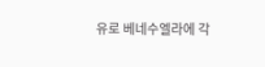유로 베네수엘라에 각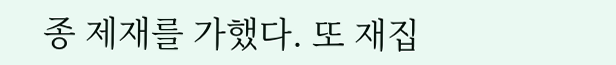종 제재를 가했다. 또 재집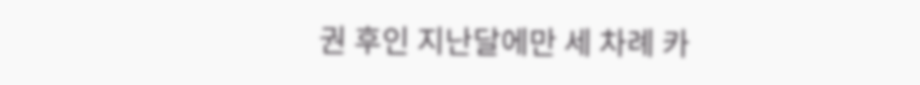권 후인 지난달에만 세 차례 카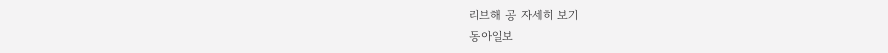리브해 공 자세히 보기
동아일보